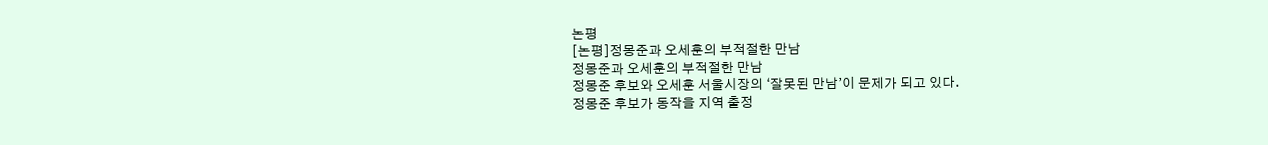논평
[논평]정몽준과 오세훈의 부적절한 만남
정몽준과 오세훈의 부적절한 만남
정몽준 후보와 오세훈 서울시장의 ‘잘못된 만남’이 문제가 되고 있다.
정몽준 후보가 동작을 지역 출정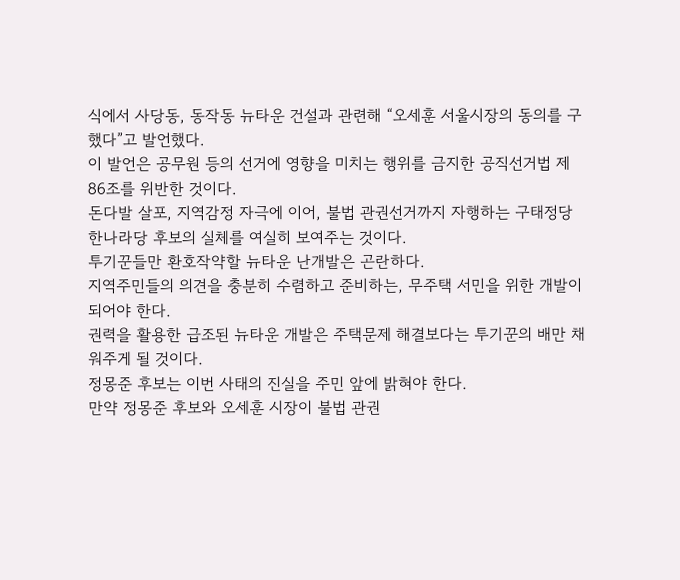식에서 사당동, 동작동 뉴타운 건설과 관련해 “오세훈 서울시장의 동의를 구했다”고 발언했다.
이 발언은 공무원 등의 선거에 영향을 미치는 행위를 금지한 공직선거법 제 86조를 위반한 것이다.
돈다발 살포, 지역감정 자극에 이어, 불법 관권선거까지 자행하는 구태정당 한나라당 후보의 실체를 여실히 보여주는 것이다.
투기꾼들만 환호작약할 뉴타운 난개발은 곤란하다.
지역주민들의 의견을 충분히 수렴하고 준비하는, 무주택 서민을 위한 개발이 되어야 한다.
권력을 활용한 급조된 뉴타운 개발은 주택문제 해결보다는 투기꾼의 배만 채워주게 될 것이다.
정몽준 후보는 이번 사태의 진실을 주민 앞에 밝혀야 한다.
만약 정몽준 후보와 오세훈 시장이 불법 관권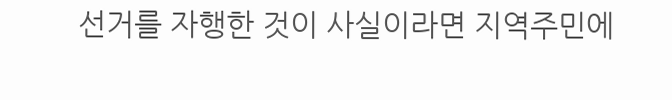선거를 자행한 것이 사실이라면 지역주민에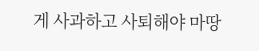게 사과하고 사퇴해야 마땅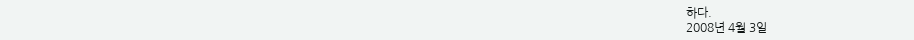하다.
2008년 4월 3일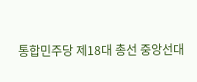통합민주당 제18대 총선 중앙선대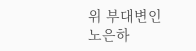위 부대변인 노은하